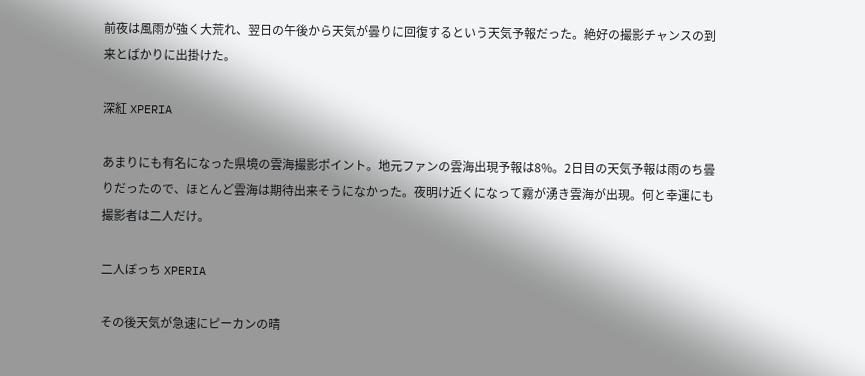前夜は風雨が強く大荒れ、翌日の午後から天気が曇りに回復するという天気予報だった。絶好の撮影チャンスの到来とばかりに出掛けた。

深紅 XPERIA

あまりにも有名になった県境の雲海撮影ポイント。地元ファンの雲海出現予報は8%。2日目の天気予報は雨のち曇りだったので、ほとんど雲海は期待出来そうになかった。夜明け近くになって霧が湧き雲海が出現。何と幸運にも撮影者は二人だけ。

二人ぼっち XPERIA

その後天気が急速にピーカンの晴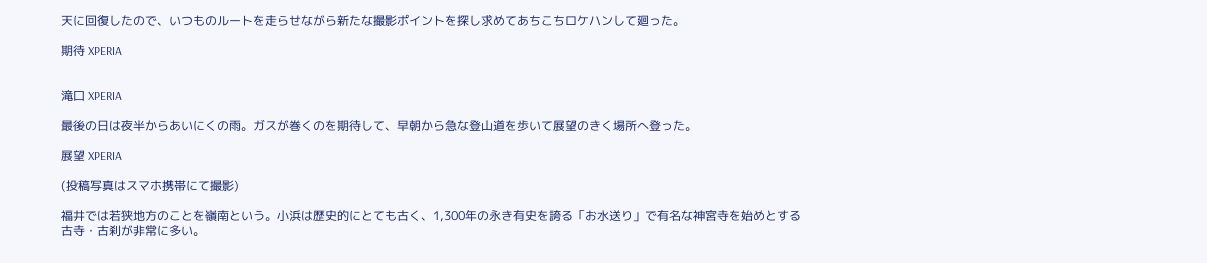天に回復したので、いつものルートを走らせながら新たな撮影ポイントを探し求めてあちこちロケハンして廻った。

期待 XPERIA


滝口 XPERIA

最後の日は夜半からあいにくの雨。ガスが巻くのを期待して、早朝から急な登山道を歩いて展望のきく場所へ登った。

展望 XPERIA

(投稿写真はスマホ携帯にて撮影)

福井では若狭地方のことを嶺南という。小浜は歴史的にとても古く、1,300年の永き有史を誇る「お水送り」で有名な神宮寺を始めとする古寺・古刹が非常に多い。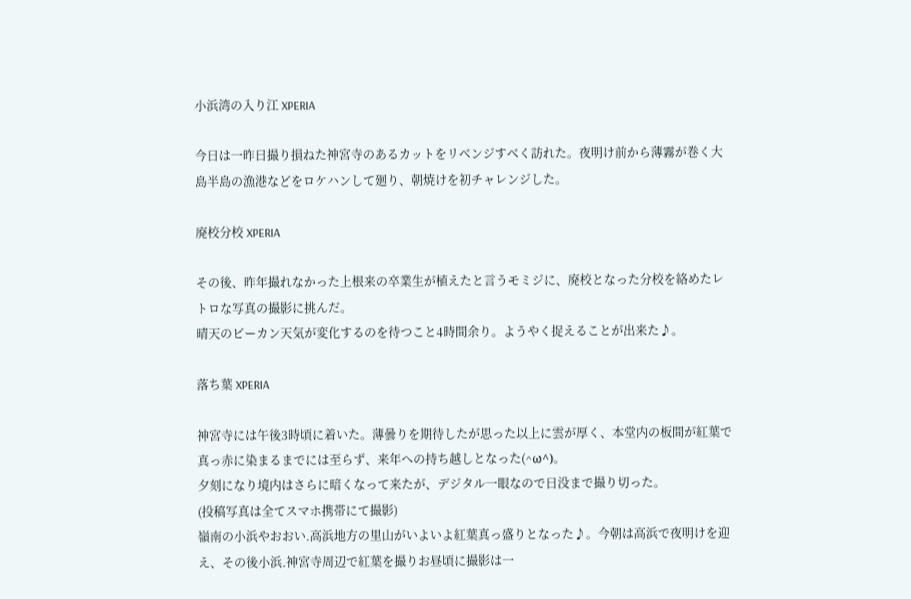小浜湾の入り江 XPERIA

今日は一昨日撮り損ねた神宮寺のあるカットをリベンジすべく訪れた。夜明け前から薄霧が巻く大島半島の漁港などをロケハンして廻り、朝焼けを初チャレンジした。

廃校分校 XPERIA

その後、昨年撮れなかった上根来の卒業生が植えたと言うモミジに、廃校となった分校を絡めたレトロな写真の撮影に挑んだ。
晴天のピーカン天気が変化するのを待つこと4時間余り。ようやく捉えることが出来た♪。

落ち葉 XPERIA

神宮寺には午後3時頃に着いた。薄曇りを期待したが思った以上に雲が厚く、本堂内の板間が紅葉で真っ赤に染まるまでには至らず、来年への持ち越しとなった(^ω^)。
夕刻になり境内はさらに暗くなって来たが、デジタル一眼なので日没まで撮り切った。
(投稿写真は全てスマホ携帯にて撮影)
嶺南の小浜やおおい.高浜地方の里山がいよいよ紅葉真っ盛りとなった♪。今朝は高浜で夜明けを迎え、その後小浜.神宮寺周辺で紅葉を撮りお昼頃に撮影は一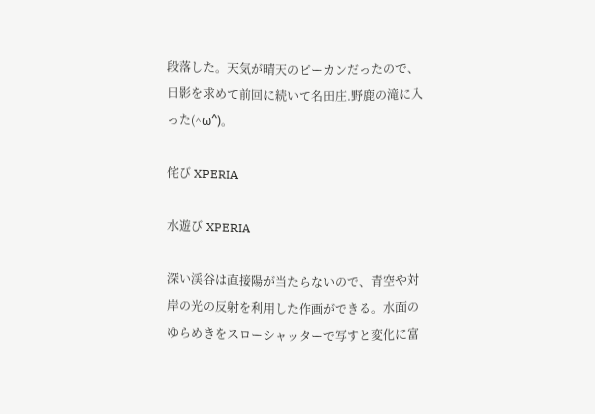段落した。天気が晴天のピーカンだったので、日影を求めて前回に続いて名田庄.野鹿の滝に入った(^ω^)。

侘び XPERIA

水遊び XPERIA

深い渓谷は直接陽が当たらないので、青空や対岸の光の反射を利用した作画ができる。水面のゆらめきをスローシャッターで写すと変化に富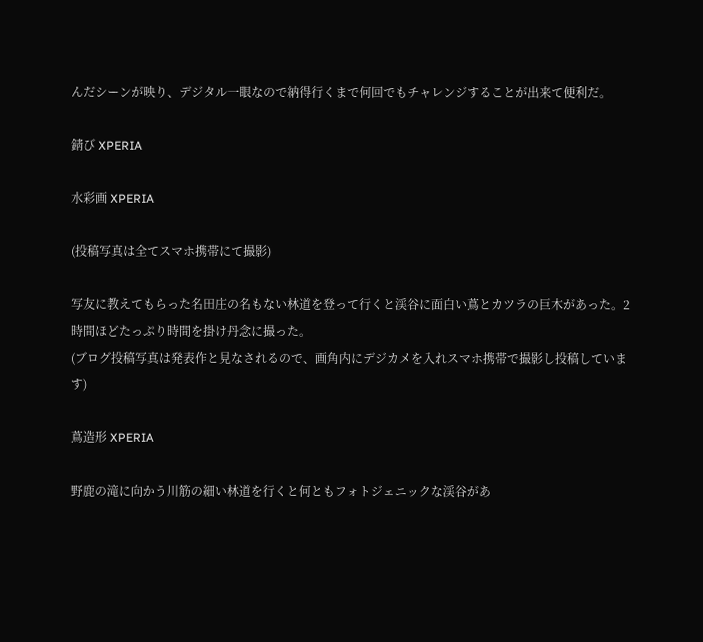んだシーンが映り、デジタル一眼なので納得行くまで何回でもチャレンジすることが出来て便利だ。

錆び XPERIA

水彩画 XPERIA

(投稿写真は全てスマホ携帯にて撮影)

写友に教えてもらった名田庄の名もない林道を登って行くと渓谷に面白い蔦とカツラの巨木があった。2時間ほどたっぷり時間を掛け丹念に撮った。
(ブログ投稿写真は発表作と見なされるので、画角内にデジカメを入れスマホ携帯で撮影し投稿しています)

蔦造形 XPERIA

野鹿の滝に向かう川筋の細い林道を行くと何ともフォトジェニックな渓谷があ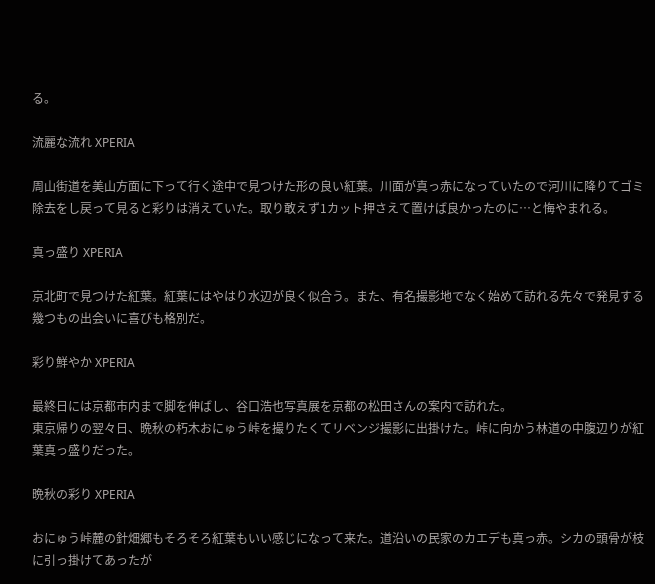る。

流麗な流れ XPERIA

周山街道を美山方面に下って行く途中で見つけた形の良い紅葉。川面が真っ赤になっていたので河川に降りてゴミ除去をし戻って見ると彩りは消えていた。取り敢えず1カット押さえて置けば良かったのに…と悔やまれる。

真っ盛り XPERIA

京北町で見つけた紅葉。紅葉にはやはり水辺が良く似合う。また、有名撮影地でなく始めて訪れる先々で発見する幾つもの出会いに喜びも格別だ。

彩り鮮やか XPERIA

最終日には京都市内まで脚を伸ばし、谷口浩也写真展を京都の松田さんの案内で訪れた。
東京帰りの翌々日、晩秋の朽木おにゅう峠を撮りたくてリベンジ撮影に出掛けた。峠に向かう林道の中腹辺りが紅葉真っ盛りだった。

晩秋の彩り XPERIA

おにゅう峠麓の針畑郷もそろそろ紅葉もいい感じになって来た。道沿いの民家のカエデも真っ赤。シカの頭骨が枝に引っ掛けてあったが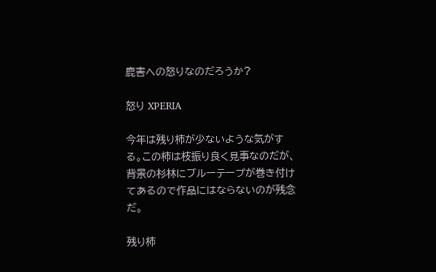鹿害への怒りなのだろうか?

怒り XPERIA

今年は残り柿が少ないような気がする。この柿は枝振り良く見事なのだが、背景の杉林にブルーテープが巻き付けてあるので作品にはならないのが残念だ。

残り柿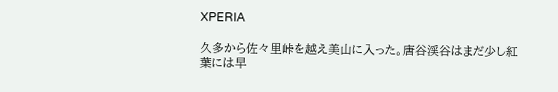XPERIA

久多から佐々里峠を越え美山に入った。唐谷渓谷はまだ少し紅葉には早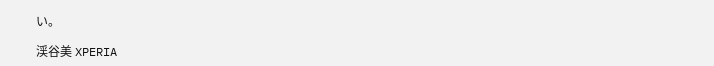い。

渓谷美 XPERIA